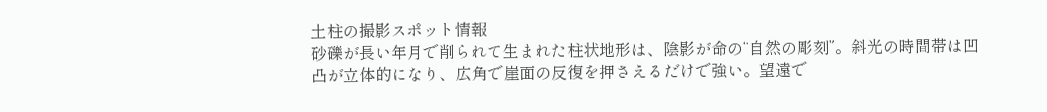土柱の撮影スポット情報
砂礫が長い年月で削られて生まれた柱状地形は、陰影が命の“自然の彫刻”。斜光の時間帯は凹凸が立体的になり、広角で崖面の反復を押さえるだけで強い。望遠で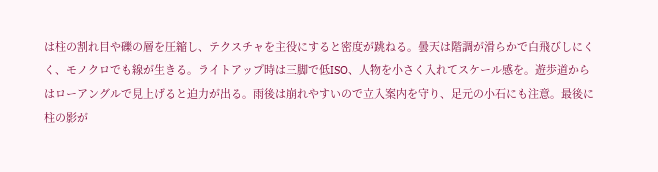は柱の割れ目や礫の層を圧縮し、テクスチャを主役にすると密度が跳ねる。曇天は階調が滑らかで白飛びしにくく、モノクロでも線が生きる。ライトアップ時は三脚で低ISO、人物を小さく入れてスケール感を。遊歩道からはローアングルで見上げると迫力が出る。雨後は崩れやすいので立入案内を守り、足元の小石にも注意。最後に柱の影が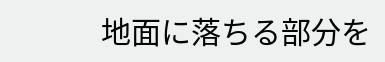地面に落ちる部分を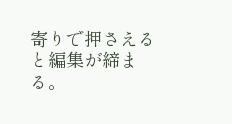寄りで押さえると編集が締まる。